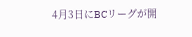4月3日にBCリーグが開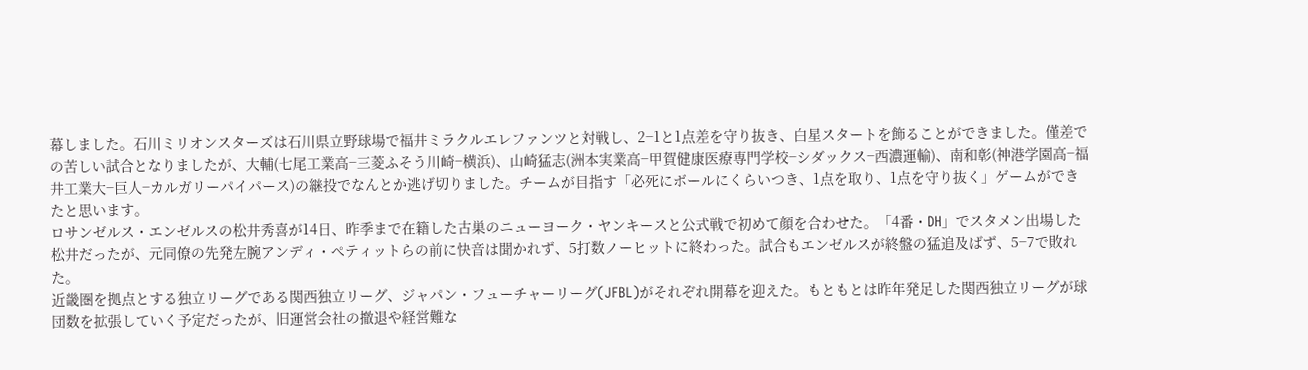幕しました。石川ミリオンスターズは石川県立野球場で福井ミラクルエレファンツと対戦し、2−1と1点差を守り抜き、白星スタートを飾ることができました。僅差での苦しい試合となりましたが、大輔(七尾工業高−三菱ふそう川崎−横浜)、山崎猛志(洲本実業高−甲賀健康医療専門学校−シダックス−西濃運輸)、南和彰(神港学園高−福井工業大−巨人−カルガリーパイパース)の継投でなんとか逃げ切りました。チームが目指す「必死にボールにくらいつき、1点を取り、1点を守り抜く」ゲームができたと思います。
ロサンゼルス・エンゼルスの松井秀喜が14日、昨季まで在籍した古巣のニューヨーク・ヤンキースと公式戦で初めて顔を合わせた。「4番・DH」でスタメン出場した松井だったが、元同僚の先発左腕アンディ・ぺティットらの前に快音は聞かれず、5打数ノーヒットに終わった。試合もエンゼルスが終盤の猛追及ばず、5−7で敗れた。
近畿圏を拠点とする独立リーグである関西独立リーグ、ジャパン・フューチャーリーグ(JFBL)がそれぞれ開幕を迎えた。もともとは昨年発足した関西独立リーグが球団数を拡張していく予定だったが、旧運営会社の撤退や経営難な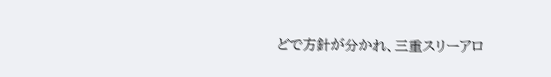どで方針が分かれ、三重スリーアロ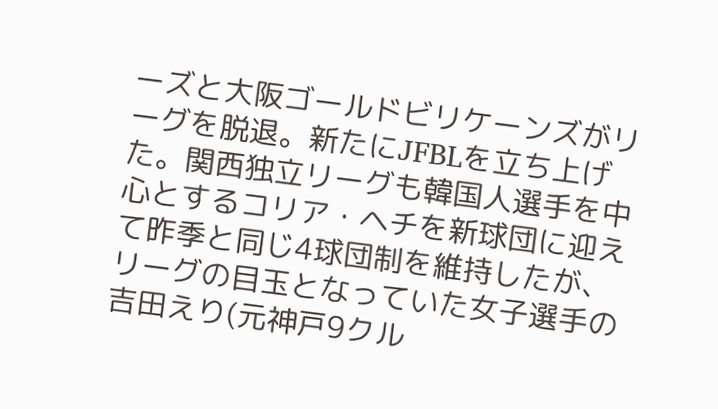ーズと大阪ゴールドビリケーンズがリーグを脱退。新たにJFBLを立ち上げた。関西独立リーグも韓国人選手を中心とするコリア・ヘチを新球団に迎えて昨季と同じ4球団制を維持したが、リーグの目玉となっていた女子選手の吉田えり(元神戸9クル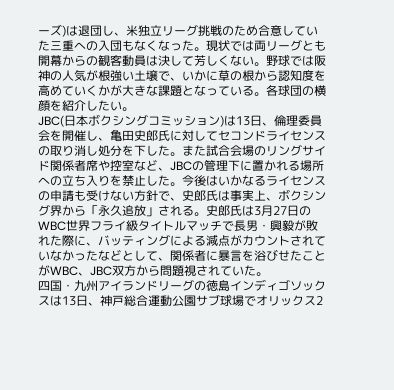ーズ)は退団し、米独立リーグ挑戦のため合意していた三重への入団もなくなった。現状では両リーグとも開幕からの観客動員は決して芳しくない。野球では阪神の人気が根強い土壌で、いかに草の根から認知度を高めていくかが大きな課題となっている。各球団の横顔を紹介したい。
JBC(日本ボクシングコミッション)は13日、倫理委員会を開催し、亀田史郎氏に対してセコンドライセンスの取り消し処分を下した。また試合会場のリングサイド関係者席や控室など、JBCの管理下に置かれる場所への立ち入りを禁止した。今後はいかなるライセンスの申請も受けない方針で、史郎氏は事実上、ボクシング界から「永久追放」される。史郎氏は3月27日のWBC世界フライ級タイトルマッチで長男・興毅が敗れた際に、バッティングによる減点がカウントされていなかったなどとして、関係者に暴言を浴びせたことがWBC、JBC双方から問題視されていた。
四国・九州アイランドリーグの徳島インディゴソックスは13日、神戸総合運動公園サブ球場でオリックス2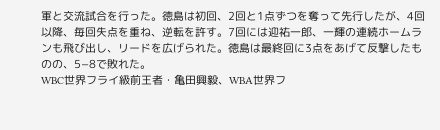軍と交流試合を行った。徳島は初回、2回と1点ずつを奪って先行したが、4回以降、毎回失点を重ね、逆転を許す。7回には迎祐一郎、一輝の連続ホームランも飛び出し、リードを広げられた。徳島は最終回に3点をあげて反撃したものの、5−8で敗れた。
WBC世界フライ級前王者・亀田興毅、WBA世界フ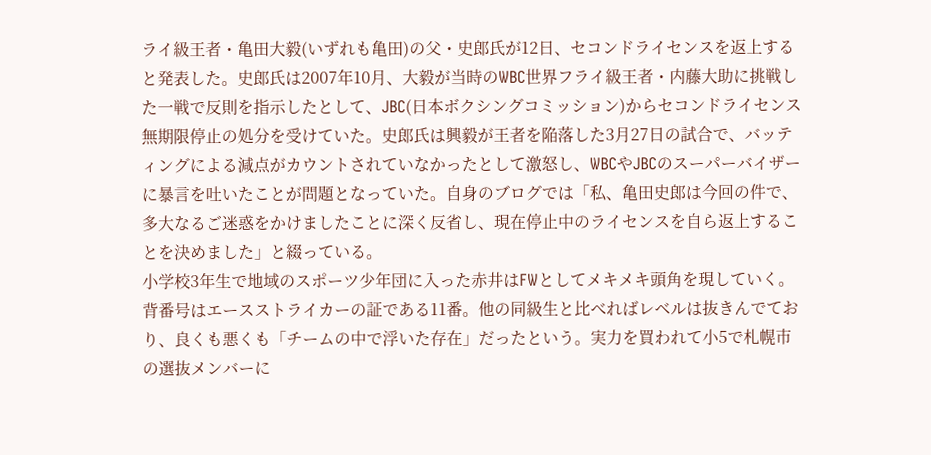ライ級王者・亀田大毅(いずれも亀田)の父・史郎氏が12日、セコンドライセンスを返上すると発表した。史郎氏は2007年10月、大毅が当時のWBC世界フライ級王者・内藤大助に挑戦した一戦で反則を指示したとして、JBC(日本ボクシングコミッション)からセコンドライセンス無期限停止の処分を受けていた。史郎氏は興毅が王者を陥落した3月27日の試合で、バッティングによる減点がカウントされていなかったとして激怒し、WBCやJBCのスーパーバイザーに暴言を吐いたことが問題となっていた。自身のブログでは「私、亀田史郎は今回の件で、多大なるご迷惑をかけましたことに深く反省し、現在停止中のライセンスを自ら返上することを決めました」と綴っている。
小学校3年生で地域のスポーツ少年団に入った赤井はFWとしてメキメキ頭角を現していく。背番号はエースストライカーの証である11番。他の同級生と比べればレベルは抜きんでており、良くも悪くも「チームの中で浮いた存在」だったという。実力を買われて小5で札幌市の選抜メンバーに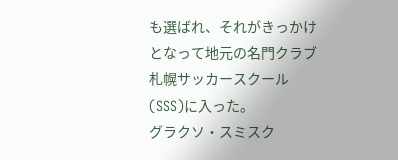も選ばれ、それがきっかけとなって地元の名門クラブ札幌サッカースクール(SSS)に入った。
グラクソ・スミスク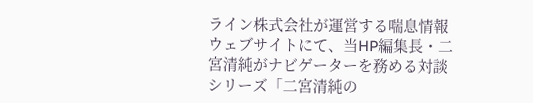ライン株式会社が運営する喘息情報ウェブサイトにて、当HP編集長・二宮清純がナビゲーターを務める対談シリーズ「二宮清純の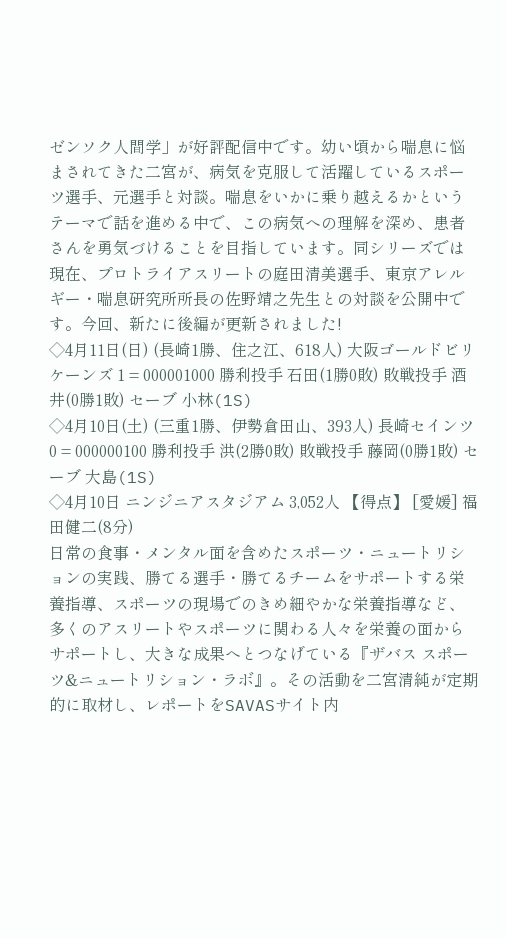ゼンソク人間学」が好評配信中です。幼い頃から喘息に悩まされてきた二宮が、病気を克服して活躍しているスポーツ選手、元選手と対談。喘息をいかに乗り越えるかというテーマで話を進める中で、この病気への理解を深め、患者さんを勇気づけることを目指しています。同シリーズでは現在、プロトライアスリートの庭田清美選手、東京アレルギー・喘息研究所所長の佐野靖之先生との対談を公開中です。今回、新たに後編が更新されました!
◇4月11日(日) (長崎1勝、住之江、618人) 大阪ゴールドビリケーンズ 1 = 000001000 勝利投手 石田(1勝0敗) 敗戦投手 酒井(0勝1敗) セーブ 小林(1S)
◇4月10日(土) (三重1勝、伊勢倉田山、393人) 長崎セインツ 0 = 000000100 勝利投手 洪(2勝0敗) 敗戦投手 藤岡(0勝1敗) セーブ 大島(1S)
◇4月10日 ニンジニアスタジアム 3,052人 【得点】 [愛媛] 福田健二(8分)
日常の食事・メンタル面を含めたスポーツ・ニュートリションの実践、勝てる選手・勝てるチームをサポートする栄養指導、スポーツの現場でのきめ細やかな栄養指導など、多くのアスリートやスポーツに関わる人々を栄養の面からサポートし、大きな成果へとつなげている『ザバス スポーツ&ニュートリション・ラボ』。その活動を二宮清純が定期的に取材し、レポートをSAVASサイト内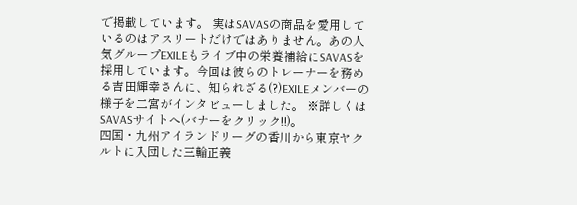で掲載しています。 実はSAVASの商品を愛用しているのはアスリートだけではありません。あの人気グループEXILEもライブ中の栄養補給にSAVASを採用しています。今回は彼らのトレーナーを務める吉田輝幸さんに、知られざる(?)EXILEメンバーの様子を二宮がインタビューしました。 ※詳しくはSAVASサイトへ(バナーをクリック!!)。
四国・九州アイランドリーグの香川から東京ヤクルトに入団した三輪正義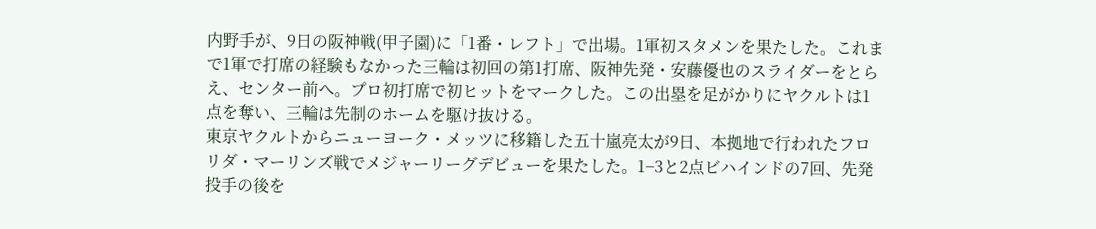内野手が、9日の阪神戦(甲子園)に「1番・レフト」で出場。1軍初スタメンを果たした。これまで1軍で打席の経験もなかった三輪は初回の第1打席、阪神先発・安藤優也のスライダーをとらえ、センター前へ。プロ初打席で初ヒットをマークした。この出塁を足がかりにヤクルトは1点を奪い、三輪は先制のホームを駆け抜ける。
東京ヤクルトからニューヨーク・メッツに移籍した五十嵐亮太が9日、本拠地で行われたフロリダ・マーリンズ戦でメジャーリーグデビューを果たした。1−3と2点ビハインドの7回、先発投手の後を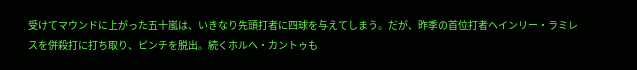受けてマウンドに上がった五十嵐は、いきなり先頭打者に四球を与えてしまう。だが、昨季の首位打者ヘインリー・ラミレスを併殺打に打ち取り、ピンチを脱出。続くホルヘ・カントゥも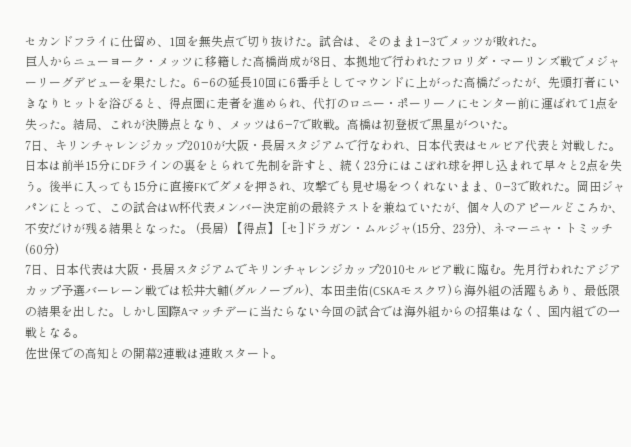セカンドフライに仕留め、1回を無失点で切り抜けた。試合は、そのまま1−3でメッツが敗れた。
巨人からニューヨーク・メッツに移籍した高橋尚成が8日、本拠地で行われたフロリダ・マーリンズ戦でメジャーリーグデビューを果たした。6−6の延長10回に6番手としてマウンドに上がった高橋だったが、先頭打者にいきなりヒットを浴びると、得点圏に走者を進められ、代打のロニー・ポーリーノにセンター前に運ばれて1点を失った。結局、これが決勝点となり、メッツは6−7で敗戦。高橋は初登板で黒星がついた。
7日、キリンチャレンジカップ2010が大阪・長居スタジアムで行なわれ、日本代表はセルビア代表と対戦した。日本は前半15分にDFラインの裏をとられて先制を許すと、続く23分にはこぼれ球を押し込まれて早々と2点を失う。後半に入っても15分に直接FKでダメを押され、攻撃でも見せ場をつくれないまま、0−3で敗れた。岡田ジャパンにとって、この試合はW杯代表メンバー決定前の最終テストを兼ねていたが、個々人のアピールどころか、不安だけが残る結果となった。 (長居) 【得点】 [セ]ドラガン・ムルジャ(15分、23分)、ネマーニャ・トミッチ(60分)
7日、日本代表は大阪・長居スタジアムでキリンチャレンジカップ2010セルビア戦に臨む。先月行われたアジアカップ予選バーレーン戦では松井大輔(グルノーブル)、本田圭佑(CSKAモスクワ)ら海外組の活躍もあり、最低限の結果を出した。しかし国際Aマッチデーに当たらない今回の試合では海外組からの招集はなく、国内組での一戦となる。
佐世保での高知との開幕2連戦は連敗スタート。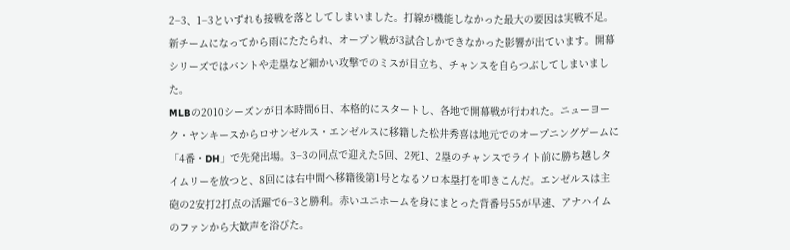2−3、1−3といずれも接戦を落としてしまいました。打線が機能しなかった最大の要因は実戦不足。新チームになってから雨にたたられ、オープン戦が3試合しかできなかった影響が出ています。開幕シリーズではバントや走塁など細かい攻撃でのミスが目立ち、チャンスを自らつぶしてしまいました。
MLBの2010シーズンが日本時間6日、本格的にスタートし、各地で開幕戦が行われた。ニューヨーク・ヤンキースからロサンゼルス・エンゼルスに移籍した松井秀喜は地元でのオープニングゲームに「4番・DH」で先発出場。3−3の同点で迎えた5回、2死1、2塁のチャンスでライト前に勝ち越しタイムリーを放つと、8回には右中間へ移籍後第1号となるソロ本塁打を叩きこんだ。エンゼルスは主砲の2安打2打点の活躍で6−3と勝利。赤いユニホームを身にまとった背番号55が早速、アナハイムのファンから大歓声を浴びた。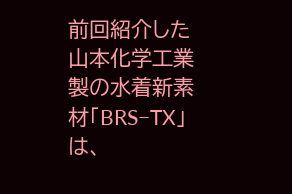前回紹介した山本化学工業製の水着新素材「BRS−TX」は、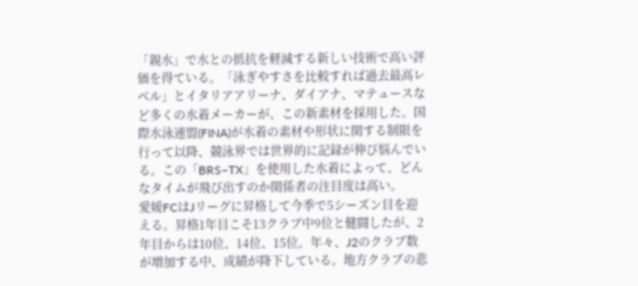「親水」で水との抵抗を軽減する新しい技術で高い評価を得ている。「泳ぎやすさを比較すれば過去最高レベル」とイタリアアリーナ、ダイアナ、マテュースなど多くの水着メーカーが、この新素材を採用した。国際水泳連盟(FINA)が水着の素材や形状に関する制限を行って以降、競泳界では世界的に記録が伸び悩んでいる。この「BRS−TX」を使用した水着によって、どんなタイムが飛び出すのか関係者の注目度は高い。
愛媛FCはJリーグに昇格して今季で5シーズン目を迎える。昇格1年目こそ13クラブ中9位と健闘したが、2年目からは10位、14位、15位。年々、J2のクラブ数が増加する中、成績が降下している。地方クラブの悲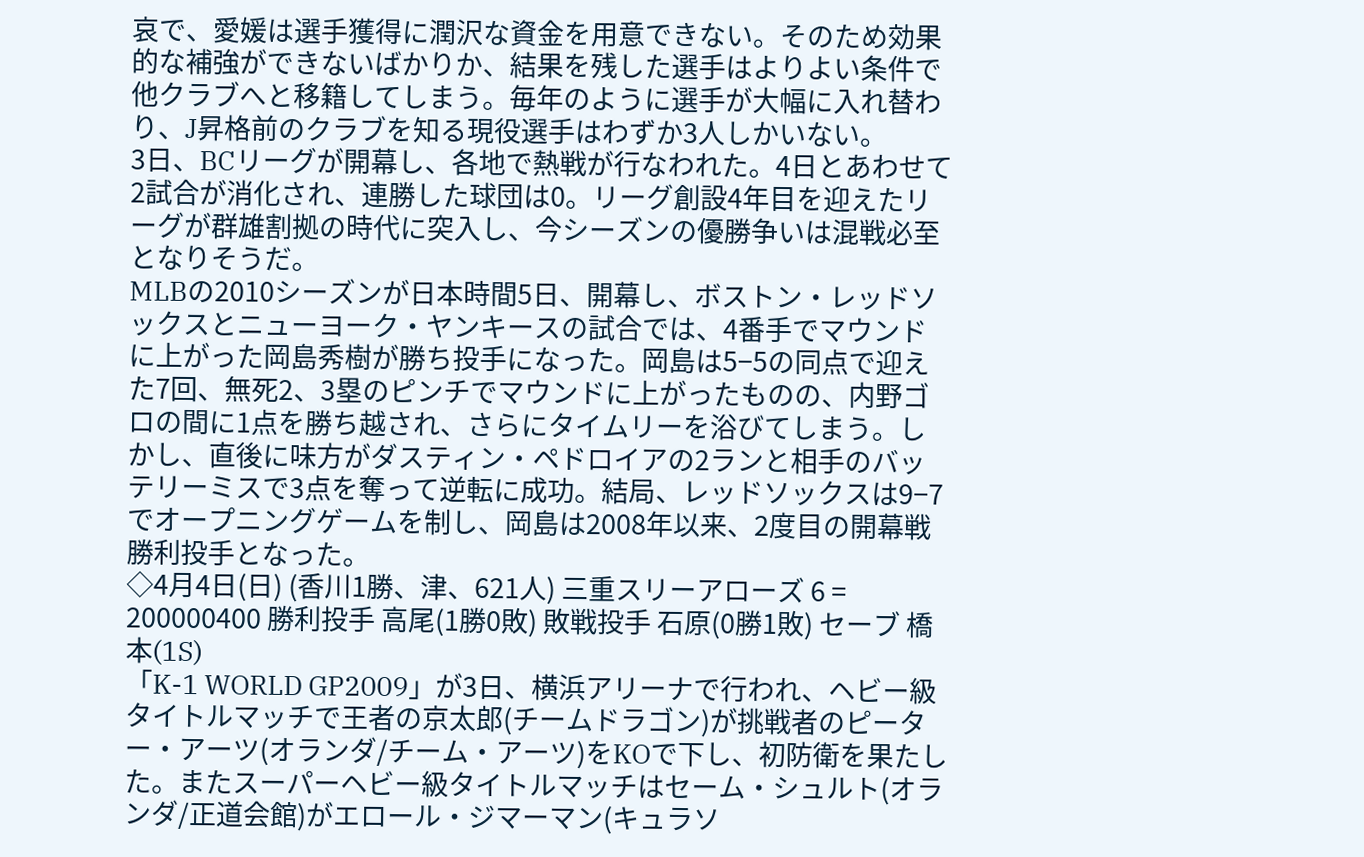哀で、愛媛は選手獲得に潤沢な資金を用意できない。そのため効果的な補強ができないばかりか、結果を残した選手はよりよい条件で他クラブへと移籍してしまう。毎年のように選手が大幅に入れ替わり、J昇格前のクラブを知る現役選手はわずか3人しかいない。
3日、BCリーグが開幕し、各地で熱戦が行なわれた。4日とあわせて2試合が消化され、連勝した球団は0。リーグ創設4年目を迎えたリーグが群雄割拠の時代に突入し、今シーズンの優勝争いは混戦必至となりそうだ。
MLBの2010シーズンが日本時間5日、開幕し、ボストン・レッドソックスとニューヨーク・ヤンキースの試合では、4番手でマウンドに上がった岡島秀樹が勝ち投手になった。岡島は5−5の同点で迎えた7回、無死2、3塁のピンチでマウンドに上がったものの、内野ゴロの間に1点を勝ち越され、さらにタイムリーを浴びてしまう。しかし、直後に味方がダスティン・ペドロイアの2ランと相手のバッテリーミスで3点を奪って逆転に成功。結局、レッドソックスは9−7でオープニングゲームを制し、岡島は2008年以来、2度目の開幕戦勝利投手となった。
◇4月4日(日) (香川1勝、津、621人) 三重スリーアローズ 6 = 200000400 勝利投手 高尾(1勝0敗) 敗戦投手 石原(0勝1敗) セーブ 橋本(1S)
「K-1 WORLD GP2009」が3日、横浜アリーナで行われ、ヘビー級タイトルマッチで王者の京太郎(チームドラゴン)が挑戦者のピーター・アーツ(オランダ/チーム・アーツ)をKOで下し、初防衛を果たした。またスーパーヘビー級タイトルマッチはセーム・シュルト(オランダ/正道会館)がエロール・ジマーマン(キュラソ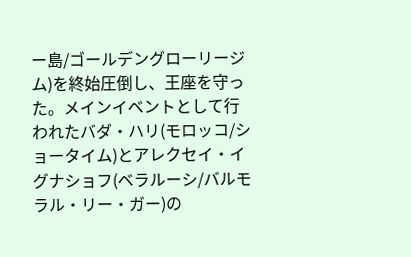ー島/ゴールデングローリージム)を終始圧倒し、王座を守った。メインイベントとして行われたバダ・ハリ(モロッコ/ショータイム)とアレクセイ・イグナショフ(ベラルーシ/バルモラル・リー・ガー)の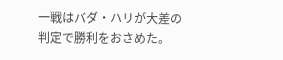一戦はバダ・ハリが大差の判定で勝利をおさめた。